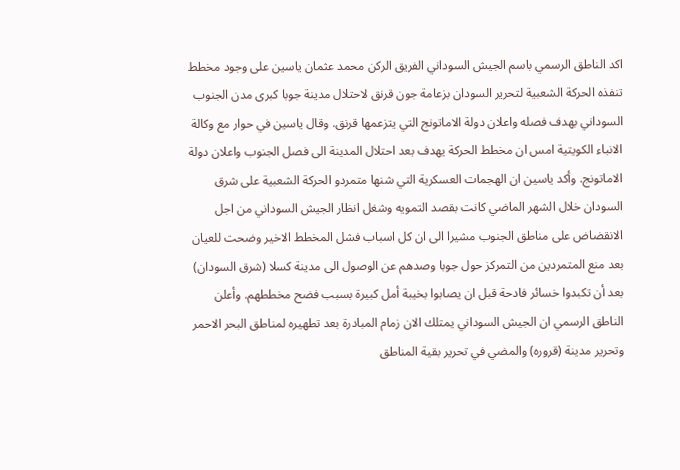اكد الناطق الرسمي باسم الجيش السوداني الفريق الركن محمد عثمان ياسين على وجود مخطط تنفذه الحركة الشعبية لتحرير السودان بزعامة جون قرنق لاحتلال مدينة جوبا كبرى مدن الجنوب السوداني بهدف فصله واعلان دولة الاماتونج التي يتزعمها قرنق. وقال ياسين في حوار مع وكالة الانباء الكويتية امس ان مخطط الحركة يهدف بعد احتلال المدينة الى فصل الجنوب واعلان دولة الاماتونج. وأكد ياسين ان الهجمات العسكرية التي شنها متمردو الحركة الشعبية على شرق السودان خلال الشهر الماضي كانت بقصد التمويه وشغل انظار الجيش السوداني من اجل الانقضاض على مناطق الجنوب مشيرا الى ان كل اسباب فشل المخطط الاخير وضحت للعيان بعد منع المتمردين من التمركز حول جوبا وصدهم عن الوصول الى مدينة كسلا (شرق السودان) بعد أن تكبدوا خسائر فادحة قبل ان يصابوا بخيبة أمل كبيرة بسبب فضح مخططهم. وأعلن الناطق الرسمي ان الجيش السوداني يمتلك الان زمام المبادرة بعد تطهيره لمناطق البحر الاحمر وتحرير مدينة (قروره) والمضي في تحرير بقية المناطق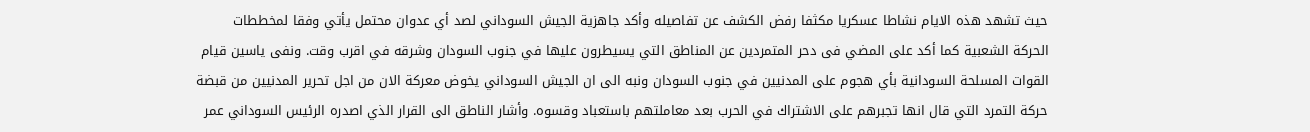حيث تشهد هذه الايام نشاطا عسكريا مكثفا رفض الكشف عن تفاصيله وأكد جاهزية الجيش السوداني لصد أي عدوان محتمل يأتي وفقا لمخططات الحركة الشعبية كما أكد على المضي فى دحر المتمردين عن المناطق التي يسيطرون عليها في جنوب السودان وشرقه في اقرب وقت. ونفى ياسين قيام القوات المسلحة السودانية بأي هجوم على المدنيين في جنوب السودان ونبه الى ان الجيش السوداني يخوض معركة الان من اجل تحرير المدنيين من قبضة حركة التمرد التي قال انها تجبرهم على الاشتراك في الحرب بعد معاملتهم باستعباد وقسوه. وأشار الناطق الى القرار الذي اصدره الرئيس السوداني عمر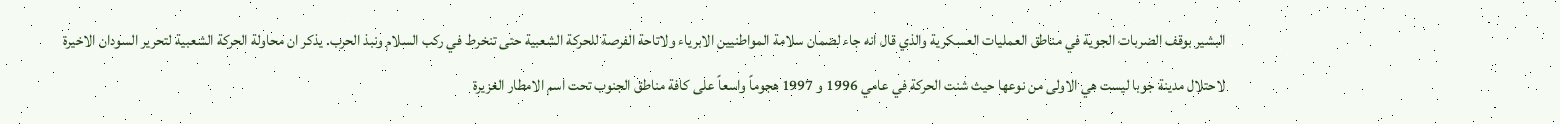البشير بوقف الضربات الجوية في مناطق العمليات العسكرية والذي قال انه جاء لضمان سلامة المواطنيين الابرياء ولاتاحة الفرصة للحركة الشعبية حتى تنخرط في ركب السلام ونبذ الحرب. يذكر ان محاولة الحركة الشعبية لتحرير السودان الاخيرة لاحتلال مدينة جوبا ليست هي الاولى من نوعها حيث شنت الحركة في عامي 1996 و 1997 هجوماً واسعاً على كافة مناطق الجنوب تحت اسم الامطار الغزيرة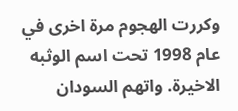وكررت الهجوم مرة اخرى في عام 1998 تحت اسم الوثبه الاخيرة. واتهم السودان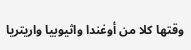وقتها كلا من أوغندا واثيوبيا واريتريا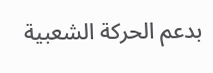بدعم الحركة الشعبية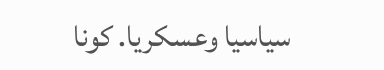سياسيا وعسكريا. كونا